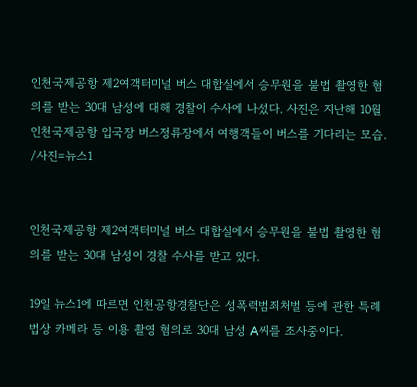인천국제공항 제2여객터미널 버스 대합실에서 승무원을 불법 촬영한 혐의를 받는 30대 남성에 대해 경찰이 수사에 나섰다. 사진은 지난해 10월 인천국제공항 입국장 버스정류장에서 여행객들이 버스를 기다리는 모습. /사진=뉴스1


인천국제공항 제2여객터미널 버스 대합실에서 승무원을 불법 촬영한 혐의를 받는 30대 남성이 경찰 수사를 받고 있다.

19일 뉴스1에 따르면 인천공항경찰단은 성폭력범죄처벌 등에 관한 특례법상 카메라 등 이용 촬영 혐의로 30대 남성 A씨를 조사중이다.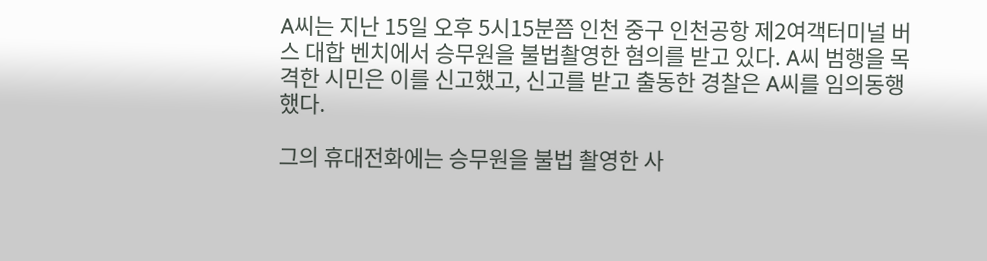A씨는 지난 15일 오후 5시15분쯤 인천 중구 인천공항 제2여객터미널 버스 대합 벤치에서 승무원을 불법촬영한 혐의를 받고 있다. A씨 범행을 목격한 시민은 이를 신고했고, 신고를 받고 출동한 경찰은 A씨를 임의동행했다.

그의 휴대전화에는 승무원을 불법 촬영한 사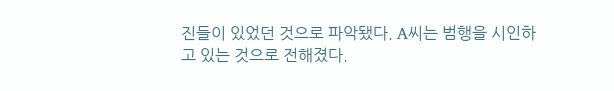진들이 있었던 것으로 파악됐다. A씨는 범행을 시인하고 있는 것으로 전해졌다.